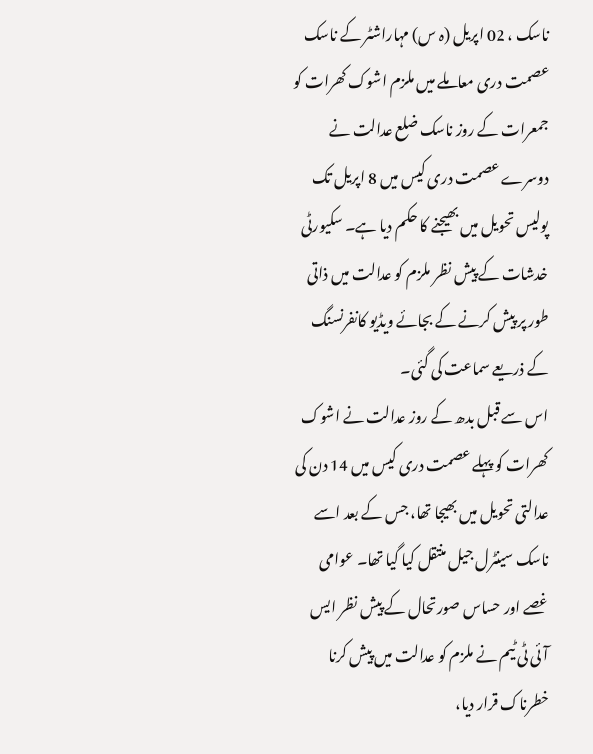ناسک ، 02 اپریل (ہ س) مہاراشٹر کے ناسک عصمت دری معاملے میں ملزم اشوک کھرات کو جمعرات کے روز ناسک ضلع عدالت نے دوسرے عصمت دری کیس میں 8 اپریل تک پولیس تحویل میں بھیجنے کا حکم دیا ہے۔ سکیورٹی خدشات کے پیش نظر ملزم کو عدالت میں ذاتی طور پر پیش کرنے کے بجائے ویڈیو کانفرنسنگ کے ذریعے سماعت کی گئی۔
اس سے قبل بدھ کے روز عدالت نے اشوک کھرات کو پہلے عصمت دری کیس میں 14 دن کی عدالتی تحویل میں بھیجا تھا، جس کے بعد اسے ناسک سینٹرل جیل منتقل کیا گیا تھا۔ عوامی غصے اور حساس صورتحال کے پیش نظر ایس آئی ٹی ٹیم نے ملزم کو عدالت میں پیش کرنا خطرناک قرار دیا،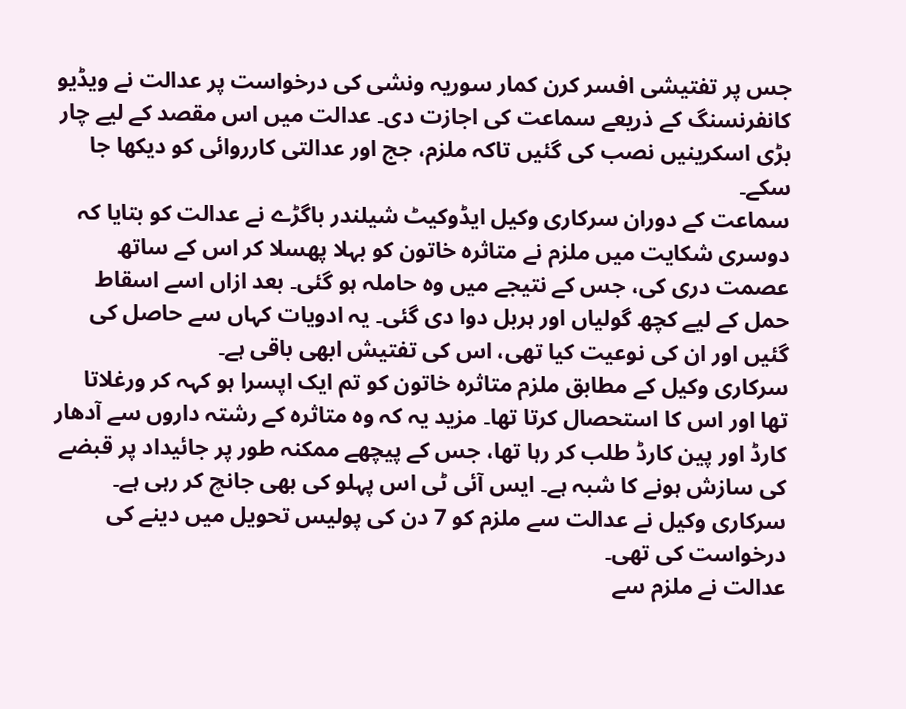جس پر تفتیشی افسر کرن کمار سوریہ ونشی کی درخواست پر عدالت نے ویڈیو کانفرنسنگ کے ذریعے سماعت کی اجازت دی۔ عدالت میں اس مقصد کے لیے چار بڑی اسکرینیں نصب کی گئیں تاکہ ملزم، جج اور عدالتی کارروائی کو دیکھا جا سکے۔
سماعت کے دوران سرکاری وکیل ایڈوکیٹ شیلندر باگڑے نے عدالت کو بتایا کہ دوسری شکایت میں ملزم نے متاثرہ خاتون کو بہلا پھسلا کر اس کے ساتھ عصمت دری کی، جس کے نتیجے میں وہ حاملہ ہو گئی۔ بعد ازاں اسے اسقاط حمل کے لیے کچھ گولیاں اور ہربل دوا دی گئی۔ یہ ادویات کہاں سے حاصل کی گئیں اور ان کی نوعیت کیا تھی، اس کی تفتیش ابھی باقی ہے۔
سرکاری وکیل کے مطابق ملزم متاثرہ خاتون کو تم ایک اپسرا ہو کہہ کر ورغلاتا تھا اور اس کا استحصال کرتا تھا۔ مزید یہ کہ وہ متاثرہ کے رشتہ داروں سے آدھار کارڈ اور پین کارڈ طلب کر رہا تھا، جس کے پیچھے ممکنہ طور پر جائیداد پر قبضے کی سازش ہونے کا شبہ ہے۔ ایس آئی ٹی اس پہلو کی بھی جانچ کر رہی ہے۔ سرکاری وکیل نے عدالت سے ملزم کو 7 دن کی پولیس تحویل میں دینے کی درخواست کی تھی۔
عدالت نے ملزم سے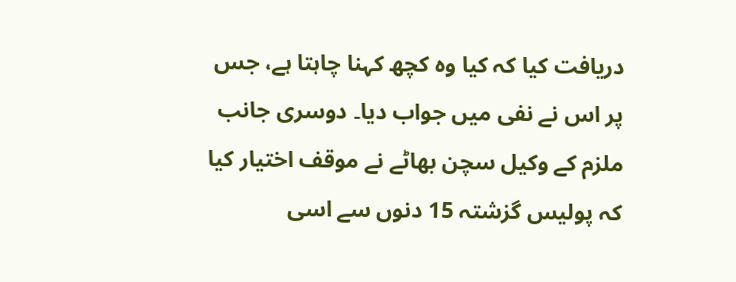دریافت کیا کہ کیا وہ کچھ کہنا چاہتا ہے، جس پر اس نے نفی میں جواب دیا۔ دوسری جانب ملزم کے وکیل سچن بھاٹے نے موقف اختیار کیا کہ پولیس گزشتہ 15 دنوں سے اسی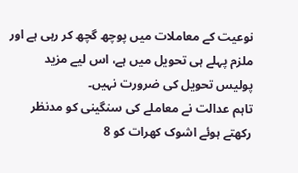نوعیت کے معاملات میں پوچھ گچھ کر رہی ہے اور ملزم پہلے ہی تحویل میں ہے، اس لیے مزید پولیس تحویل کی ضرورت نہیں۔
تاہم عدالت نے معاملے کی سنگینی کو مدنظر رکھتے ہوئے اشوک کھرات کو 8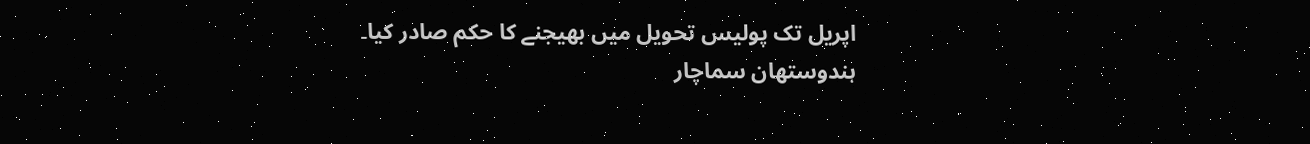اپریل تک پولیس تحویل میں بھیجنے کا حکم صادر کیا۔
ہندوستھان سماچار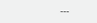---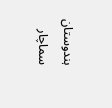ہندوستان سماچار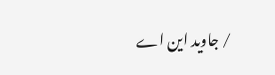/ جاوید این اے